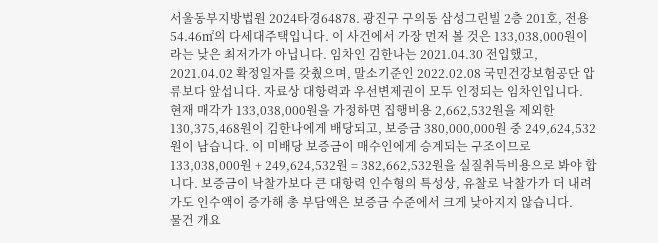서울동부지방법원 2024타경64878. 광진구 구의동 삼성그린빌 2층 201호, 전용 54.46㎡의 다세대주택입니다. 이 사건에서 가장 먼저 볼 것은 133,038,000원이라는 낮은 최저가가 아닙니다. 임차인 김한나는 2021.04.30 전입했고, 2021.04.02 확정일자를 갖췄으며, 말소기준인 2022.02.08 국민건강보험공단 압류보다 앞섭니다. 자료상 대항력과 우선변제권이 모두 인정되는 임차인입니다.
현재 매각가 133,038,000원을 가정하면 집행비용 2,662,532원을 제외한 130,375,468원이 김한나에게 배당되고, 보증금 380,000,000원 중 249,624,532원이 남습니다. 이 미배당 보증금이 매수인에게 승계되는 구조이므로 133,038,000원 + 249,624,532원 = 382,662,532원을 실질취득비용으로 봐야 합니다. 보증금이 낙찰가보다 큰 대항력 인수형의 특성상, 유찰로 낙찰가가 더 내려가도 인수액이 증가해 총 부담액은 보증금 수준에서 크게 낮아지지 않습니다.
물건 개요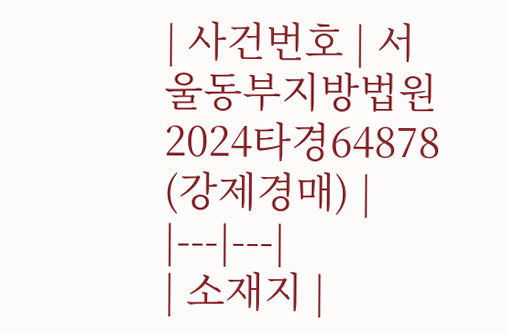| 사건번호 | 서울동부지방법원 2024타경64878 (강제경매) |
|---|---|
| 소재지 |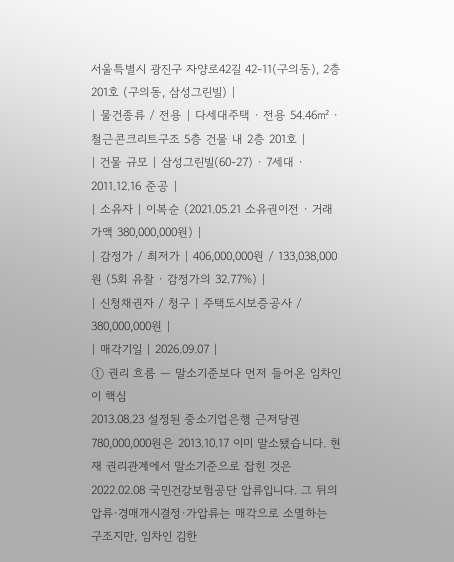서울특별시 광진구 자양로42길 42-11(구의동), 2층 201호 (구의동, 삼성그린빌) |
| 물건종류 / 전용 | 다세대주택 · 전용 54.46㎡ · 철근콘크리트구조 5층 건물 내 2층 201호 |
| 건물 규모 | 삼성그린빌(60-27) · 7세대 · 2011.12.16 준공 |
| 소유자 | 이복순 (2021.05.21 소유권이전 · 거래가액 380,000,000원) |
| 감정가 / 최저가 | 406,000,000원 / 133,038,000원 (5회 유찰 · 감정가의 32.77%) |
| 신청채권자 / 청구 | 주택도시보증공사 / 380,000,000원 |
| 매각기일 | 2026.09.07 |
① 권리 흐름 — 말소기준보다 먼저 들어온 임차인이 핵심
2013.08.23 설정된 중소기업은행 근저당권 780,000,000원은 2013.10.17 이미 말소됐습니다. 현재 권리관계에서 말소기준으로 잡힌 것은 2022.02.08 국민건강보험공단 압류입니다. 그 뒤의 압류·경매개시결정·가압류는 매각으로 소멸하는 구조지만, 임차인 김한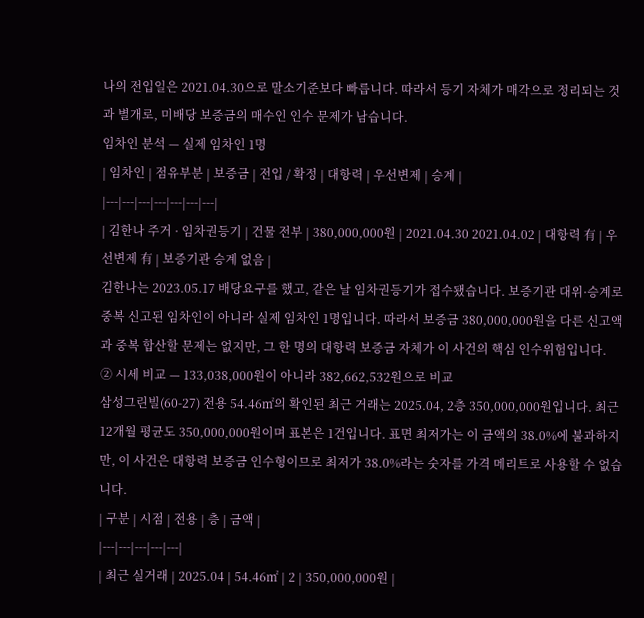나의 전입일은 2021.04.30으로 말소기준보다 빠릅니다. 따라서 등기 자체가 매각으로 정리되는 것과 별개로, 미배당 보증금의 매수인 인수 문제가 남습니다.
임차인 분석 — 실제 임차인 1명
| 임차인 | 점유부분 | 보증금 | 전입 / 확정 | 대항력 | 우선변제 | 승계 |
|---|---|---|---|---|---|---|
| 김한나 주거 · 임차권등기 | 건물 전부 | 380,000,000원 | 2021.04.30 2021.04.02 | 대항력 有 | 우선변제 有 | 보증기관 승계 없음 |
김한나는 2023.05.17 배당요구를 했고, 같은 날 임차권등기가 접수됐습니다. 보증기관 대위·승계로 중복 신고된 임차인이 아니라 실제 임차인 1명입니다. 따라서 보증금 380,000,000원을 다른 신고액과 중복 합산할 문제는 없지만, 그 한 명의 대항력 보증금 자체가 이 사건의 핵심 인수위험입니다.
② 시세 비교 — 133,038,000원이 아니라 382,662,532원으로 비교
삼성그린빌(60-27) 전용 54.46㎡의 확인된 최근 거래는 2025.04, 2층 350,000,000원입니다. 최근 12개월 평균도 350,000,000원이며 표본은 1건입니다. 표면 최저가는 이 금액의 38.0%에 불과하지만, 이 사건은 대항력 보증금 인수형이므로 최저가 38.0%라는 숫자를 가격 메리트로 사용할 수 없습니다.
| 구분 | 시점 | 전용 | 층 | 금액 |
|---|---|---|---|---|
| 최근 실거래 | 2025.04 | 54.46㎡ | 2 | 350,000,000원 |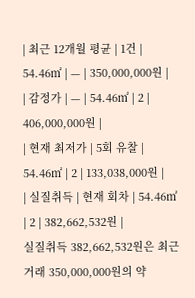| 최근 12개월 평균 | 1건 | 54.46㎡ | — | 350,000,000원 |
| 감정가 | — | 54.46㎡ | 2 | 406,000,000원 |
| 현재 최저가 | 5회 유찰 | 54.46㎡ | 2 | 133,038,000원 |
| 실질취득 | 현재 회차 | 54.46㎡ | 2 | 382,662,532원 |
실질취득 382,662,532원은 최근 거래 350,000,000원의 약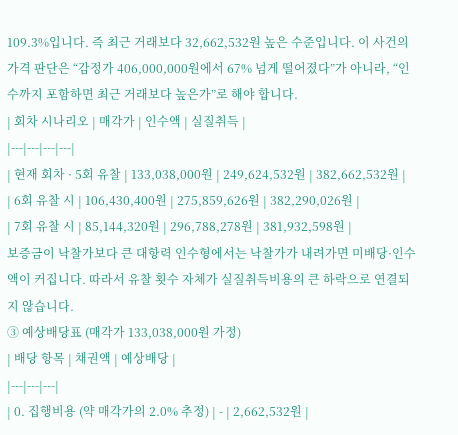109.3%입니다. 즉 최근 거래보다 32,662,532원 높은 수준입니다. 이 사건의 가격 판단은 “감정가 406,000,000원에서 67% 넘게 떨어졌다”가 아니라, “인수까지 포함하면 최근 거래보다 높은가”로 해야 합니다.
| 회차 시나리오 | 매각가 | 인수액 | 실질취득 |
|---|---|---|---|
| 현재 회차 · 5회 유찰 | 133,038,000원 | 249,624,532원 | 382,662,532원 |
| 6회 유찰 시 | 106,430,400원 | 275,859,626원 | 382,290,026원 |
| 7회 유찰 시 | 85,144,320원 | 296,788,278원 | 381,932,598원 |
보증금이 낙찰가보다 큰 대항력 인수형에서는 낙찰가가 내려가면 미배당·인수액이 커집니다. 따라서 유찰 횟수 자체가 실질취득비용의 큰 하락으로 연결되지 않습니다.
③ 예상배당표 (매각가 133,038,000원 가정)
| 배당 항목 | 채권액 | 예상배당 |
|---|---|---|
| 0. 집행비용 (약 매각가의 2.0% 추정) | - | 2,662,532원 |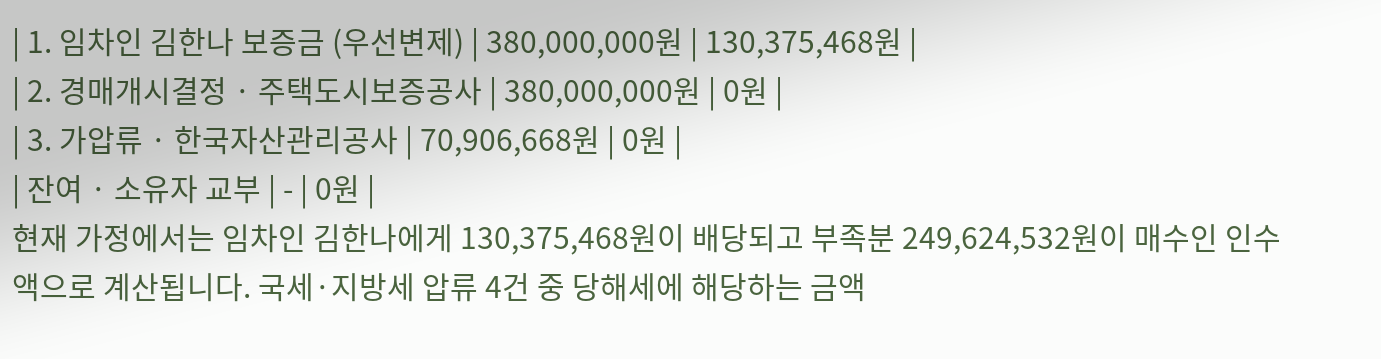| 1. 임차인 김한나 보증금 (우선변제) | 380,000,000원 | 130,375,468원 |
| 2. 경매개시결정 · 주택도시보증공사 | 380,000,000원 | 0원 |
| 3. 가압류 · 한국자산관리공사 | 70,906,668원 | 0원 |
| 잔여 · 소유자 교부 | - | 0원 |
현재 가정에서는 임차인 김한나에게 130,375,468원이 배당되고 부족분 249,624,532원이 매수인 인수액으로 계산됩니다. 국세·지방세 압류 4건 중 당해세에 해당하는 금액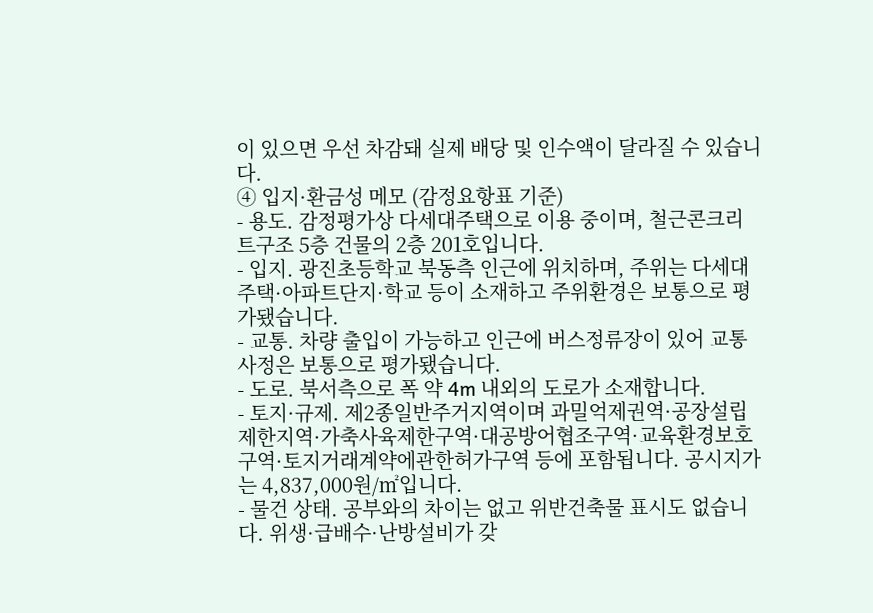이 있으면 우선 차감돼 실제 배당 및 인수액이 달라질 수 있습니다.
④ 입지·환금성 메모 (감정요항표 기준)
- 용도. 감정평가상 다세대주택으로 이용 중이며, 철근콘크리트구조 5층 건물의 2층 201호입니다.
- 입지. 광진초등학교 북동측 인근에 위치하며, 주위는 다세대주택·아파트단지·학교 등이 소재하고 주위환경은 보통으로 평가됐습니다.
- 교통. 차량 출입이 가능하고 인근에 버스정류장이 있어 교통사정은 보통으로 평가됐습니다.
- 도로. 북서측으로 폭 약 4m 내외의 도로가 소재합니다.
- 토지·규제. 제2종일반주거지역이며 과밀억제권역·공장설립제한지역·가축사육제한구역·대공방어협조구역·교육환경보호구역·토지거래계약에관한허가구역 등에 포함됩니다. 공시지가는 4,837,000원/㎡입니다.
- 물건 상태. 공부와의 차이는 없고 위반건축물 표시도 없습니다. 위생·급배수·난방설비가 갖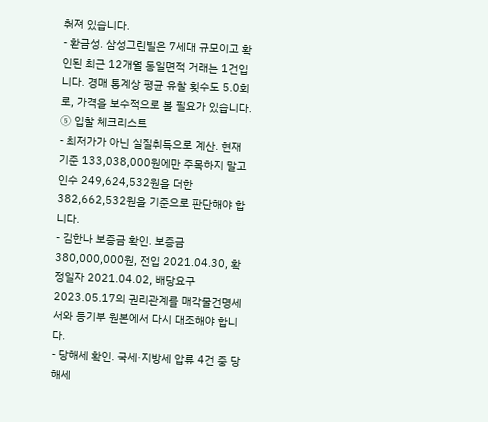춰져 있습니다.
- 환금성. 삼성그린빌은 7세대 규모이고 확인된 최근 12개월 동일면적 거래는 1건입니다. 경매 통계상 평균 유찰 횟수도 5.0회로, 가격을 보수적으로 볼 필요가 있습니다.
⑤ 입찰 체크리스트
- 최저가가 아닌 실질취득으로 계산. 현재 기준 133,038,000원에만 주목하지 말고 인수 249,624,532원을 더한 382,662,532원을 기준으로 판단해야 합니다.
- 김한나 보증금 확인. 보증금 380,000,000원, 전입 2021.04.30, 확정일자 2021.04.02, 배당요구 2023.05.17의 권리관계를 매각물건명세서와 등기부 원본에서 다시 대조해야 합니다.
- 당해세 확인. 국세·지방세 압류 4건 중 당해세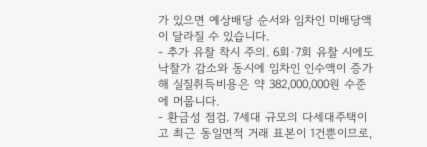가 있으면 예상배당 순서와 임차인 미배당액이 달라질 수 있습니다.
- 추가 유찰 착시 주의. 6회·7회 유찰 시에도 낙찰가 감소와 동시에 임차인 인수액이 증가해 실질취득비용은 약 382,000,000원 수준에 머뭅니다.
- 환금성 점검. 7세대 규모의 다세대주택이고 최근 동일면적 거래 표본이 1건뿐이므로,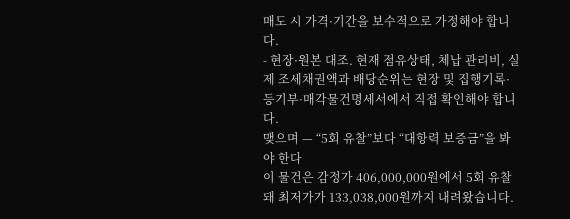매도 시 가격·기간을 보수적으로 가정해야 합니다.
- 현장·원본 대조. 현재 점유상태, 체납 관리비, 실제 조세채권액과 배당순위는 현장 및 집행기록·등기부·매각물건명세서에서 직접 확인해야 합니다.
맺으며 — “5회 유찰”보다 “대항력 보증금”을 봐야 한다
이 물건은 감정가 406,000,000원에서 5회 유찰돼 최저가가 133,038,000원까지 내려왔습니다.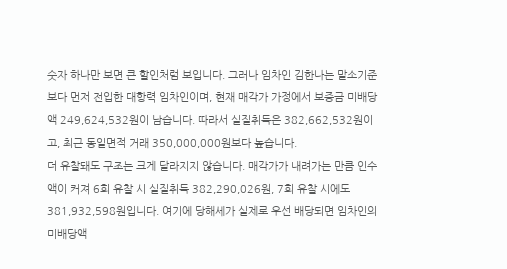숫자 하나만 보면 큰 할인처럼 보입니다. 그러나 임차인 김한나는 말소기준보다 먼저 전입한 대항력 임차인이며, 현재 매각가 가정에서 보증금 미배당액 249,624,532원이 남습니다. 따라서 실질취득은 382,662,532원이고, 최근 동일면적 거래 350,000,000원보다 높습니다.
더 유찰돼도 구조는 크게 달라지지 않습니다. 매각가가 내려가는 만큼 인수액이 커져 6회 유찰 시 실질취득 382,290,026원, 7회 유찰 시에도 381,932,598원입니다. 여기에 당해세가 실제로 우선 배당되면 임차인의 미배당액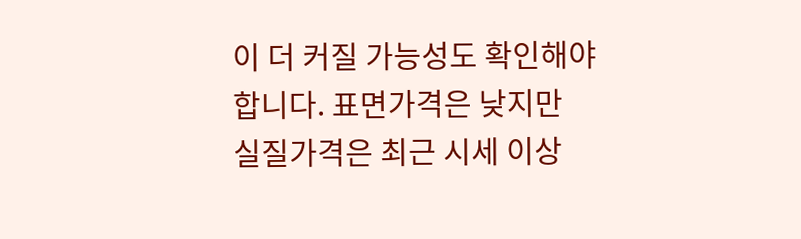이 더 커질 가능성도 확인해야 합니다. 표면가격은 낮지만 실질가격은 최근 시세 이상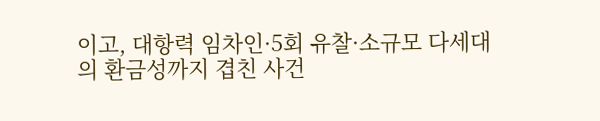이고, 대항력 임차인·5회 유찰·소규모 다세대의 환금성까지 겹친 사건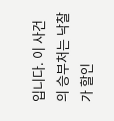입니다. 이 사건의 승부처는 낙찰가 할인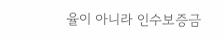율이 아니라 인수보증금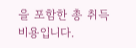을 포함한 총 취득비용입니다.